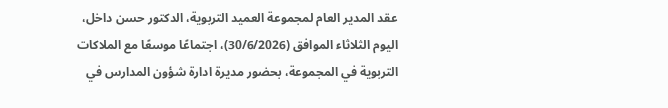عقد المدير العام لمجموعة العميد التربوية، الدكتور حسن داخل، اليوم الثلاثاء الموافق (30/6/2026)، اجتماعًا موسعًا مع الملاكات التربوية في المجموعة، بحضور مديرة ادارة شؤون المدارس في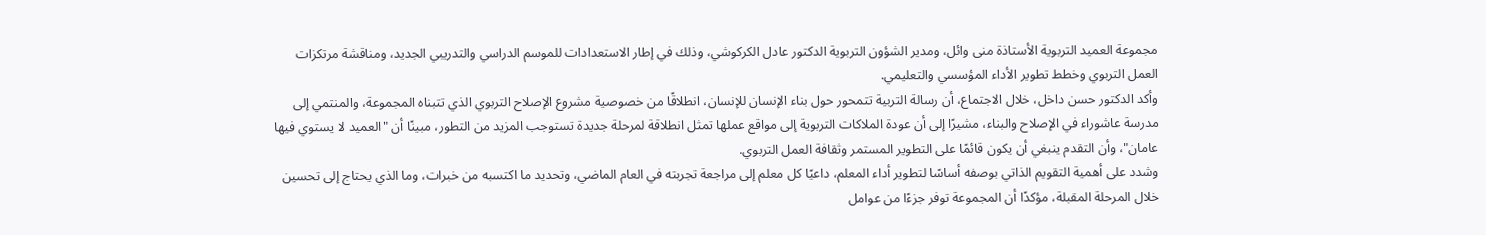مجموعة العميد التربوية الأستاذة منى وائل، ومدير الشؤون التربوية الدكتور عادل الكركوشي، وذلك في إطار الاستعدادات للموسم الدراسي والتدريبي الجديد، ومناقشة مرتكزات العمل التربوي وخطط تطوير الأداء المؤسسي والتعليمي.
وأكد الدكتور حسن داخل، خلال الاجتماع، أن رسالة التربية تتمحور حول بناء الإنسان للإنسان، انطلاقًا من خصوصية مشروع الإصلاح التربوي الذي تتبناه المجموعة، والمنتمي إلى مدرسة عاشوراء في الإصلاح والبناء، مشيرًا إلى أن عودة الملاكات التربوية إلى مواقع عملها تمثل انطلاقة لمرحلة جديدة تستوجب المزيد من التطور، مبينًا أن "العميد لا يستوي فيها عامان"، وأن التقدم ينبغي أن يكون قائمًا على التطوير المستمر وثقافة العمل التربوي.
وشدد على أهمية التقويم الذاتي بوصفه أساسًا لتطوير أداء المعلم، داعيًا كل معلم إلى مراجعة تجربته في العام الماضي، وتحديد ما اكتسبه من خبرات، وما الذي يحتاج إلى تحسين خلال المرحلة المقبلة، مؤكدًا أن المجموعة توفر جزءًا من عوامل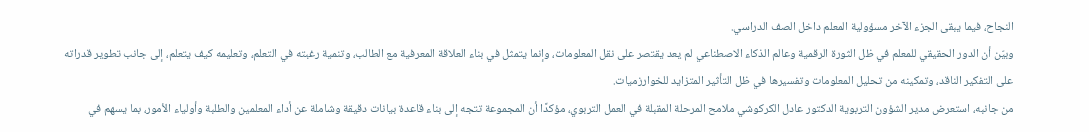النجاح، فيما يبقى الجزء الآخر مسؤولية المعلم داخل الصف الدراسي.
وبيّن أن الدور الحقيقي للمعلم في ظل الثورة الرقمية وعالم الذكاء الاصطناعي لم يعد يقتصر على نقل المعلومات، وإنما يتمثل في بناء العلاقة المعرفية مع الطالب، وتنمية رغبته في التعلم، وتعليمه كيف يتعلم، إلى جانب تطوير قدراته على التفكير الناقد، وتمكينه من تحليل المعلومات وتفسيرها في ظل التأثير المتزايد للخوارزميات.
من جانبه، استعرض مدير الشؤون التربوية الدكتور عادل الكركوشي ملامح المرحلة المقبلة في العمل التربوي، مؤكدًا أن المجموعة تتجه إلى بناء قاعدة بيانات دقيقة وشاملة عن أداء المعلمين والطلبة وأولياء الأمور، بما يسهم في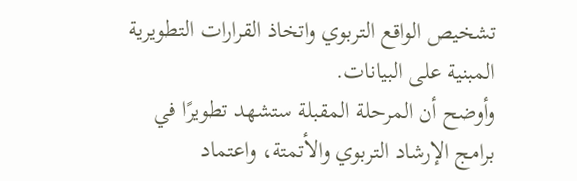تشخيص الواقع التربوي واتخاذ القرارات التطويرية المبنية على البيانات.
وأوضح أن المرحلة المقبلة ستشهد تطويرًا في برامج الإرشاد التربوي والأتمتة، واعتماد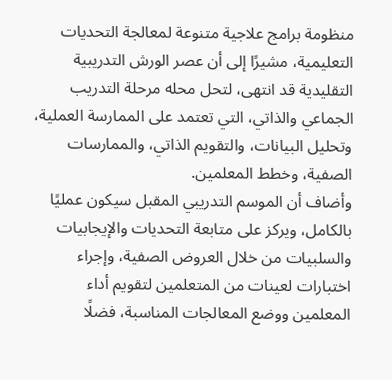منظومة برامج علاجية متنوعة لمعالجة التحديات التعليمية، مشيرًا إلى أن عصر الورش التدريبية التقليدية قد انتهى، لتحل محله مرحلة التدريب الجماعي والذاتي، التي تعتمد على الممارسة العملية، وتحليل البيانات، والتقويم الذاتي، والممارسات الصفية، وخطط المعلمين.
وأضاف أن الموسم التدريبي المقبل سيكون عمليًا بالكامل، ويركز على متابعة التحديات والإيجابيات والسلبيات من خلال العروض الصفية، وإجراء اختبارات لعينات من المتعلمين لتقويم أداء المعلمين ووضع المعالجات المناسبة، فضلًا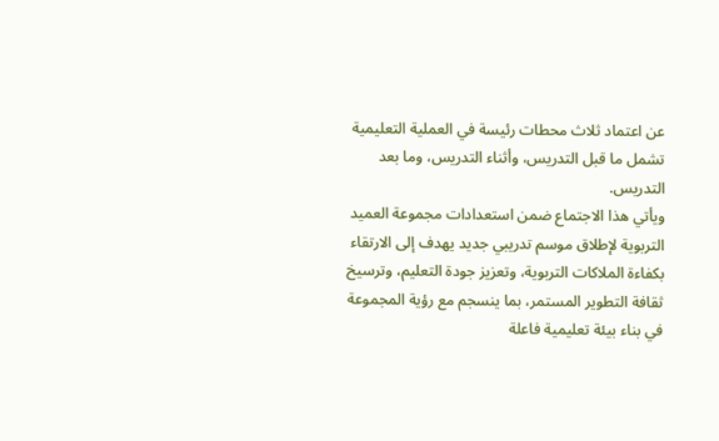عن اعتماد ثلاث محطات رئيسة في العملية التعليمية تشمل ما قبل التدريس، وأثناء التدريس، وما بعد التدريس.
ويأتي هذا الاجتماع ضمن استعدادات مجموعة العميد التربوية لإطلاق موسم تدريبي جديد يهدف إلى الارتقاء بكفاءة الملاكات التربوية، وتعزيز جودة التعليم، وترسيخ ثقافة التطوير المستمر، بما ينسجم مع رؤية المجموعة في بناء بيئة تعليمية فاعلة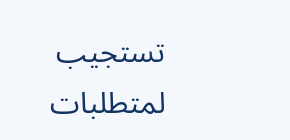تستجيب لمتطلبات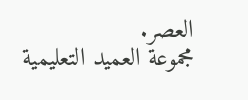العصر.
مجموعة العميد التعليمية